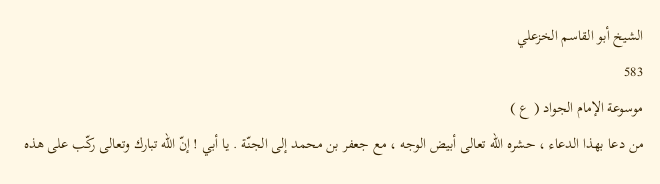الشيخ أبو القاسم الخزعلي
583
موسوعة الإمام الجواد ( ع )
من دعا بهذا الدعاء ، حشره اللّه تعالى أبيض الوجه ، مع جعفر بن محمد إلى الجنّة . يا أبي ! إنّ اللّه تبارك وتعالى ركّب على هذه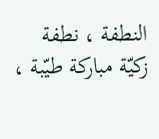النطفة ، نطفة زكيّة مباركة طيّبة ،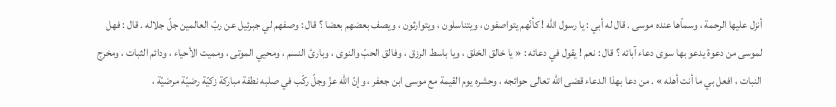أنزل عليها الرحمة ، وسماّها عنده موسى . قال له أبي : يا رسول اللّه ! كأنّهم يتواصفون ، ويتناسلون ، ويتوارثون ، ويصف بعضهم بعضا ؟ قال : وصفهم لي جبرئيل عن ربّ العالمين جلّ جلاله . قال : فهل لموسى من دعوة يدعو بها سوى دعاء آبائه ؟ قال : نعم ! يقول في دعائه : « يا خالق الخلق ، ويا باسط الرزق ، وفالق الحبّ والنوى ، وبارئ النسم ، ومحيي الموتى ، ومميت الأحياء ، ودائم الثبات ، ومخرج النبات ، افعل بي ما أنت أهله » . من دعا بهذا الدعاء قضى اللّه تعالى حوائجه ، وحشره يوم القيمة مع موسى ابن جعفر ، وإنّ اللّه عزّ وجلّ ركّب في صلبه نطفة مباركة زكيّة رضيّة مرضيّة ،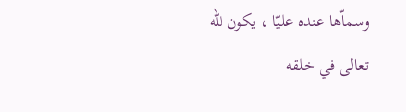وسماّها عنده عليّا ، يكون للّه تعالى في خلقه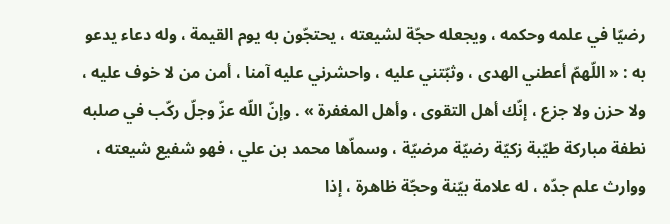رضيّا في علمه وحكمه ، ويجعله حجّة لشيعته ، يحتجّون به يوم القيمة ، وله دعاء يدعو به : « اللّهمّ أعطني الهدى ، وثبّتني عليه ، واحشرني عليه آمنا ، أمن من لا خوف عليه ، ولا حزن ولا جزع ، إنّك أهل التقوى ، وأهل المغفرة » . وإنّ اللّه عزّ وجلّ ركّب في صلبه نطفة مباركة طيّبة زكيّة رضيّة مرضيّة ، وسماّها محمد بن علي ، فهو شفيع شيعته ، ووارث علم جدّه ، له علامة بيّنة وحجّة ظاهرة ، إذا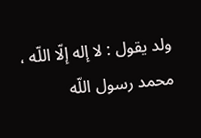ولد يقول : لا إله إلّا اللّه ، محمد رسول اللّه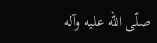صلّى اللّه عليه وآله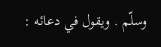وسلّم . ويقول في دعائه :